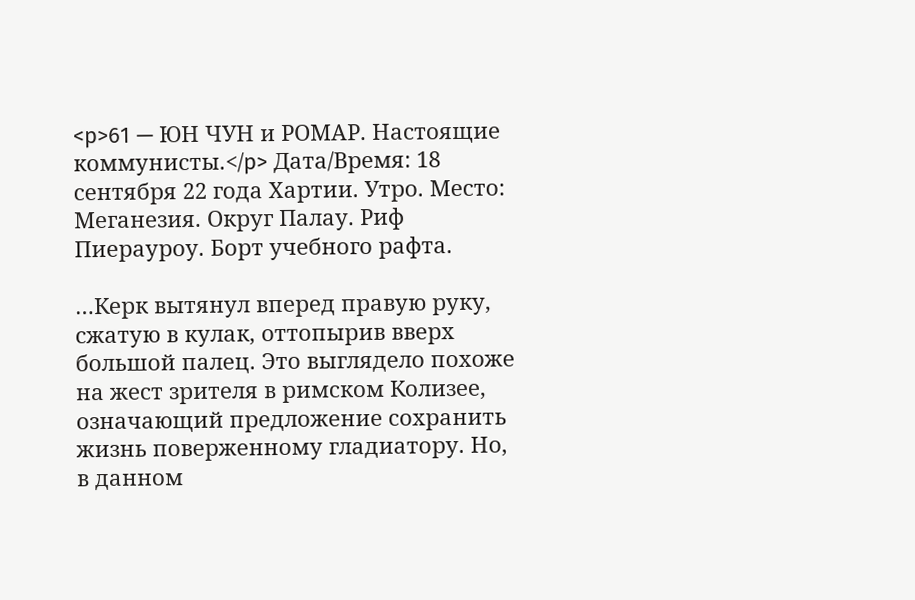<p>61 — ЮН ЧУН и РОМАР. Настоящие коммунисты.</p> Дата/Время: 18 сентября 22 года Хартии. Утро. Место: Меганезия. Округ Палау. Риф Пиерауроу. Борт учебного рафта.

…Керк вытянул вперед правую руку, сжатую в кулак, оттопырив вверх большой палец. Это выглядело похоже на жест зрителя в римском Колизее, означающий предложение сохранить жизнь поверженному гладиатору. Но, в данном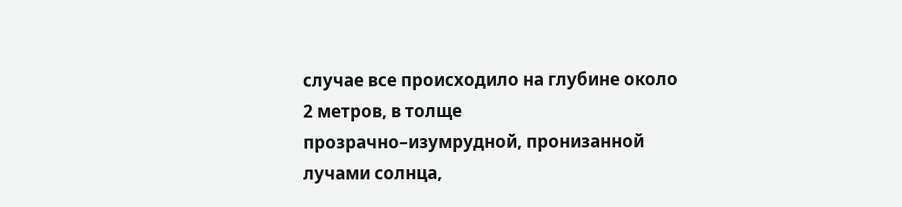случае все происходило на глубине около 2 метров, в толще прозрачно–изумрудной, пронизанной лучами солнца,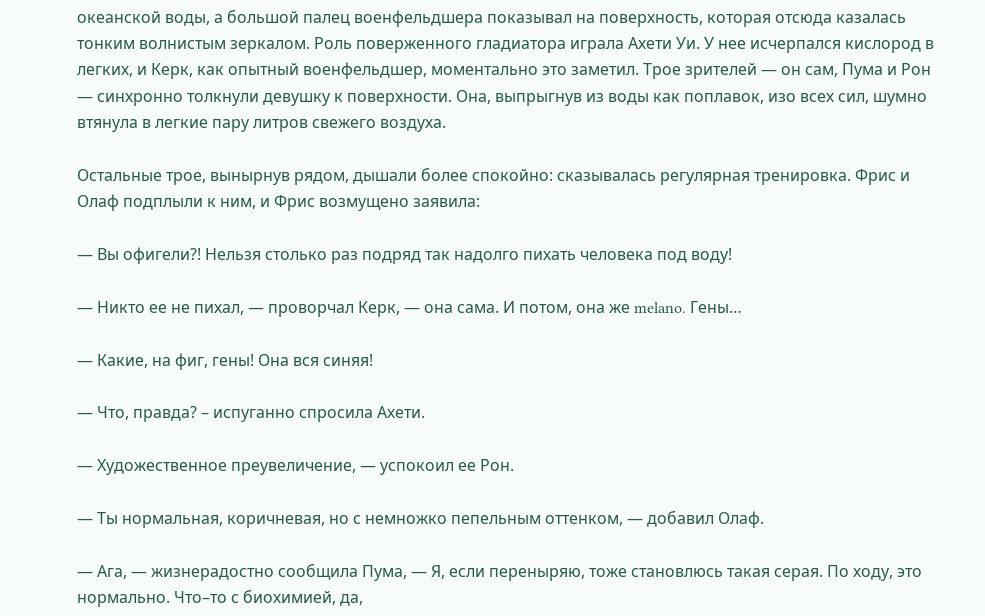океанской воды, а большой палец военфельдшера показывал на поверхность, которая отсюда казалась тонким волнистым зеркалом. Роль поверженного гладиатора играла Ахети Уи. У нее исчерпался кислород в легких, и Керк, как опытный военфельдшер, моментально это заметил. Трое зрителей — он сам, Пума и Рон — синхронно толкнули девушку к поверхности. Она, выпрыгнув из воды как поплавок, изо всех сил, шумно втянула в легкие пару литров свежего воздуха.

Остальные трое, вынырнув рядом, дышали более спокойно: сказывалась регулярная тренировка. Фрис и Олаф подплыли к ним, и Фрис возмущено заявила:

— Вы офигели?! Нельзя столько раз подряд так надолго пихать человека под воду!

— Никто ее не пихал, — проворчал Керк, — она сама. И потом, она же melano. Гены…

— Какие, на фиг, гены! Она вся синяя!

— Что, правда? – испуганно спросила Ахети.

— Художественное преувеличение, — успокоил ее Рон.

— Ты нормальная, коричневая, но с немножко пепельным оттенком, — добавил Олаф.

— Ага, — жизнерадостно сообщила Пума, — Я, если переныряю, тоже становлюсь такая серая. По ходу, это нормально. Что–то с биохимией, да,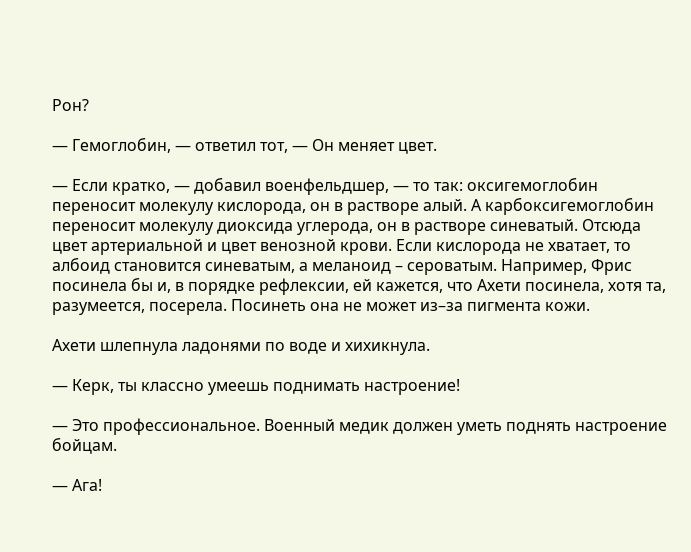Рон?

— Гемоглобин, — ответил тот, — Он меняет цвет.

— Если кратко, — добавил военфельдшер, — то так: оксигемоглобин переносит молекулу кислорода, он в растворе алый. А карбоксигемоглобин переносит молекулу диоксида углерода, он в растворе синеватый. Отсюда цвет артериальной и цвет венозной крови. Если кислорода не хватает, то албоид становится синеватым, а меланоид – сероватым. Например, Фрис посинела бы и, в порядке рефлексии, ей кажется, что Ахети посинела, хотя та, разумеется, посерела. Посинеть она не может из–за пигмента кожи.

Ахети шлепнула ладонями по воде и хихикнула.

— Керк, ты классно умеешь поднимать настроение!

— Это профессиональное. Военный медик должен уметь поднять настроение бойцам.

— Ага!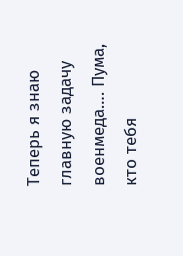Теперь я знаю главную задачу военмеда…. Пума, кто тебя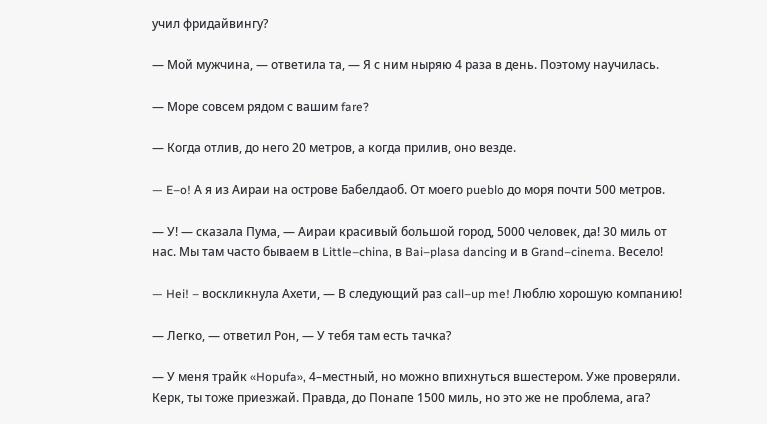учил фридайвингу?

— Мой мужчина, — ответила та, — Я с ним ныряю 4 раза в день. Поэтому научилась.

— Море совсем рядом с вашим fare?

— Когда отлив, до него 20 метров, а когда прилив, оно везде.

— E–o! А я из Аираи на острове Бабелдаоб. От моего pueblo до моря почти 500 метров.

— У! — сказала Пума, — Аираи красивый большой город, 5000 человек, да! 30 миль от нас. Мы там часто бываем в Little–china, в Bai–plasa dancing и в Grand–cinema. Весело!

— Hei! – воскликнула Ахети, — В следующий раз call–up me! Люблю хорошую компанию!

— Легко, — ответил Рон, — У тебя там есть тачка?

— У меня трайк «Hopufa», 4–местный, но можно впихнуться вшестером. Уже проверяли. Керк, ты тоже приезжай. Правда, до Понапе 1500 миль, но это же не проблема, ага?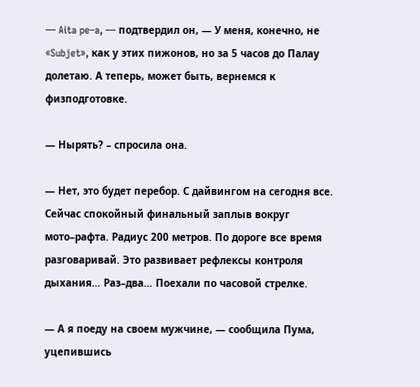— Aita pe–a, — подтвердил он, — У меня, конечно, не «Subjet», как у этих пижонов, но за 5 часов до Палау долетаю. А теперь, может быть, вернемся к физподготовке.

— Нырять? – спросила она.

— Нет, это будет перебор. С дайвингом на сегодня все. Сейчас спокойный финальный заплыв вокруг мото–рафта. Радиус 200 метров. По дороге все время разговаривай. Это развивает рефлексы контроля дыхания… Раз–два… Поехали по часовой стрелке.

— А я поеду на своем мужчине, — сообщила Пума, уцепившись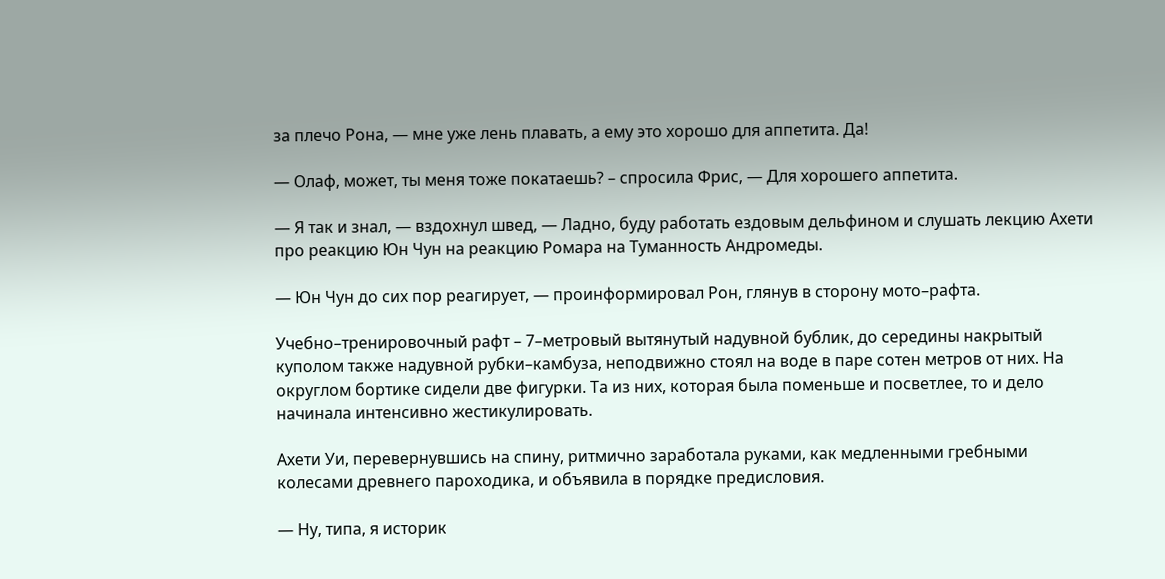за плечо Рона, — мне уже лень плавать, а ему это хорошо для аппетита. Да!

— Олаф, может, ты меня тоже покатаешь? – спросила Фрис, — Для хорошего аппетита.

— Я так и знал, — вздохнул швед, — Ладно, буду работать ездовым дельфином и слушать лекцию Ахети про реакцию Юн Чун на реакцию Ромара на Туманность Андромеды.

— Юн Чун до сих пор реагирует, — проинформировал Рон, глянув в сторону мото–рафта.

Учебно–тренировочный рафт – 7–метровый вытянутый надувной бублик, до середины накрытый куполом также надувной рубки–камбуза, неподвижно стоял на воде в паре сотен метров от них. На округлом бортике сидели две фигурки. Та из них, которая была поменьше и посветлее, то и дело начинала интенсивно жестикулировать.

Ахети Уи, перевернувшись на спину, ритмично заработала руками, как медленными гребными колесами древнего пароходика, и объявила в порядке предисловия.

— Ну, типа, я историк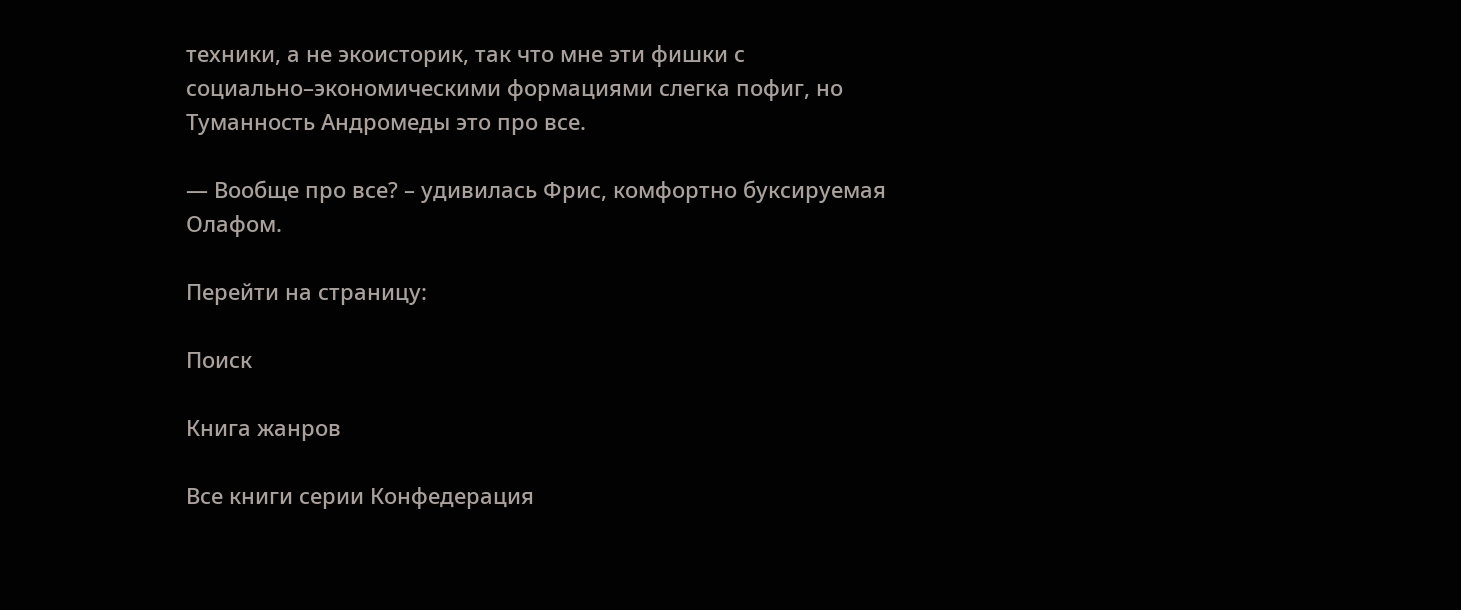техники, а не экоисторик, так что мне эти фишки с социально–экономическими формациями слегка пофиг, но Туманность Андромеды это про все.

— Вообще про все? – удивилась Фрис, комфортно буксируемая Олафом.

Перейти на страницу:

Поиск

Книга жанров

Все книги серии Конфедерация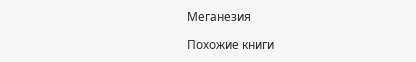Меганезия

Похожие книги